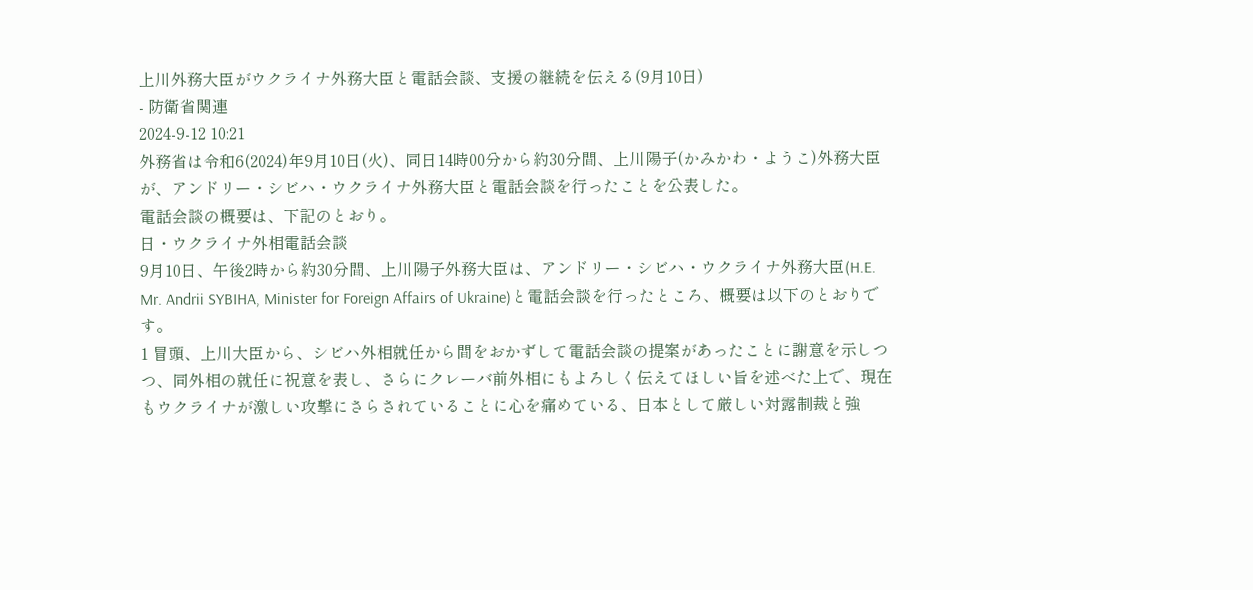上川外務大臣がウクライナ外務大臣と電話会談、支援の継続を伝える(9月10日)
- 防衛省関連
2024-9-12 10:21
外務省は令和6(2024)年9月10日(火)、同日14時00分から約30分間、上川陽子(かみかわ・ようこ)外務大臣が、アンドリー・シビハ・ウクライナ外務大臣と電話会談を行ったことを公表した。
電話会談の概要は、下記のとおり。
日・ウクライナ外相電話会談
9月10日、午後2時から約30分間、上川陽子外務大臣は、アンドリー・シビハ・ウクライナ外務大臣(H.E. Mr. Andrii SYBIHA, Minister for Foreign Affairs of Ukraine)と電話会談を行ったところ、概要は以下のとおりです。
1 冒頭、上川大臣から、シビハ外相就任から間をおかずして電話会談の提案があったことに謝意を示しつつ、同外相の就任に祝意を表し、さらにクレーバ前外相にもよろしく伝えてほしい旨を述べた上で、現在もウクライナが激しい攻撃にさらされていることに心を痛めている、日本として厳しい対露制裁と強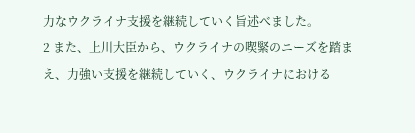力なウクライナ支援を継続していく旨述べました。
2 また、上川大臣から、ウクライナの喫緊のニーズを踏まえ、力強い支援を継続していく、ウクライナにおける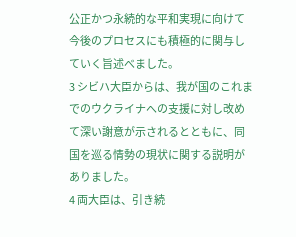公正かつ永続的な平和実現に向けて今後のプロセスにも積極的に関与していく旨述べました。
3 シビハ大臣からは、我が国のこれまでのウクライナへの支援に対し改めて深い謝意が示されるとともに、同国を巡る情勢の現状に関する説明がありました。
4 両大臣は、引き続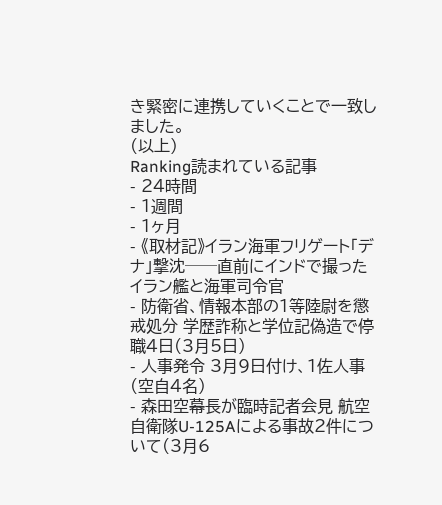き緊密に連携していくことで一致しました。
(以上)
Ranking読まれている記事
- 24時間
- 1週間
- 1ヶ月
- 《取材記》イラン海軍フリゲート「デナ」撃沈──直前にインドで撮ったイラン艦と海軍司令官
- 防衛省、情報本部の1等陸尉を懲戒処分 学歴詐称と学位記偽造で停職4日(3月5日)
- 人事発令 3月9日付け、1佐人事(空自4名)
- 森田空幕長が臨時記者会見 航空自衛隊U-125Aによる事故2件について(3月6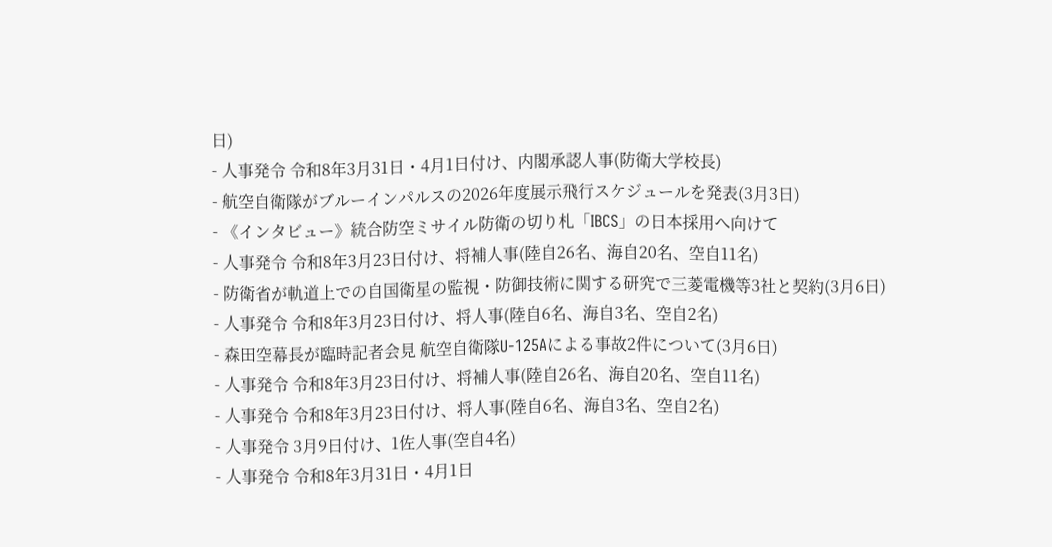日)
- 人事発令 令和8年3月31日・4月1日付け、内閣承認人事(防衛大学校長)
- 航空自衛隊がブルーインパルスの2026年度展示飛行スケジュールを発表(3月3日)
- 《インタビュー》統合防空ミサイル防衛の切り札「IBCS」の日本採用へ向けて
- 人事発令 令和8年3月23日付け、将補人事(陸自26名、海自20名、空自11名)
- 防衛省が軌道上での自国衛星の監視・防御技術に関する研究で三菱電機等3社と契約(3月6日)
- 人事発令 令和8年3月23日付け、将人事(陸自6名、海自3名、空自2名)
- 森田空幕長が臨時記者会見 航空自衛隊U-125Aによる事故2件について(3月6日)
- 人事発令 令和8年3月23日付け、将補人事(陸自26名、海自20名、空自11名)
- 人事発令 令和8年3月23日付け、将人事(陸自6名、海自3名、空自2名)
- 人事発令 3月9日付け、1佐人事(空自4名)
- 人事発令 令和8年3月31日・4月1日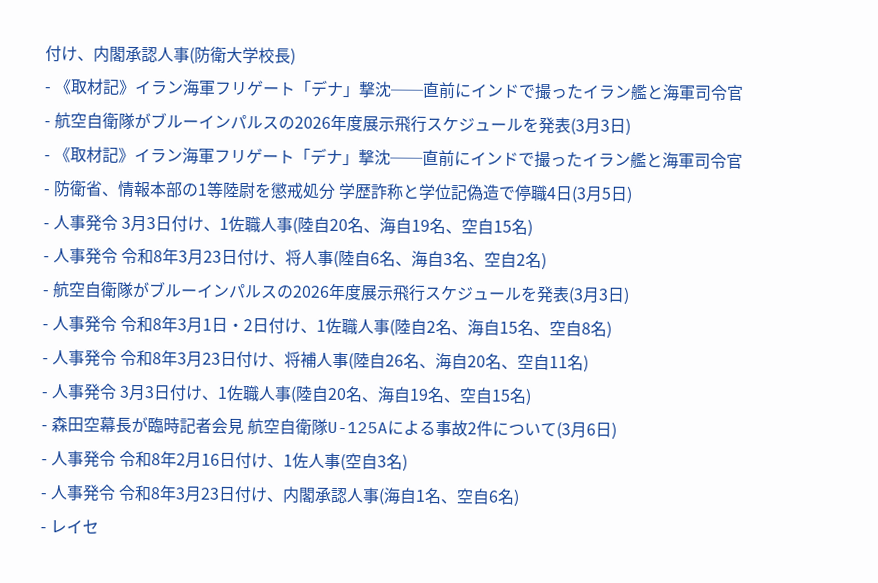付け、内閣承認人事(防衛大学校長)
- 《取材記》イラン海軍フリゲート「デナ」撃沈──直前にインドで撮ったイラン艦と海軍司令官
- 航空自衛隊がブルーインパルスの2026年度展示飛行スケジュールを発表(3月3日)
- 《取材記》イラン海軍フリゲート「デナ」撃沈──直前にインドで撮ったイラン艦と海軍司令官
- 防衛省、情報本部の1等陸尉を懲戒処分 学歴詐称と学位記偽造で停職4日(3月5日)
- 人事発令 3月3日付け、1佐職人事(陸自20名、海自19名、空自15名)
- 人事発令 令和8年3月23日付け、将人事(陸自6名、海自3名、空自2名)
- 航空自衛隊がブルーインパルスの2026年度展示飛行スケジュールを発表(3月3日)
- 人事発令 令和8年3月1日・2日付け、1佐職人事(陸自2名、海自15名、空自8名)
- 人事発令 令和8年3月23日付け、将補人事(陸自26名、海自20名、空自11名)
- 人事発令 3月3日付け、1佐職人事(陸自20名、海自19名、空自15名)
- 森田空幕長が臨時記者会見 航空自衛隊U-125Aによる事故2件について(3月6日)
- 人事発令 令和8年2月16日付け、1佐人事(空自3名)
- 人事発令 令和8年3月23日付け、内閣承認人事(海自1名、空自6名)
- レイセ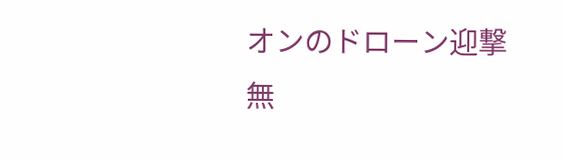オンのドローン迎撃無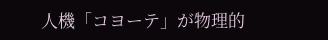人機「コヨーテ」が物理的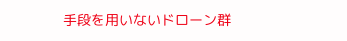手段を用いないドローン群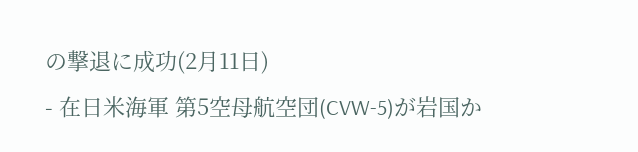の撃退に成功(2月11日)
- 在日米海軍 第5空母航空団(CVW-5)が岩国か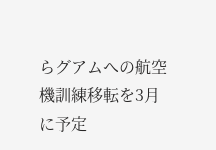らグアムへの航空機訓練移転を3月に予定